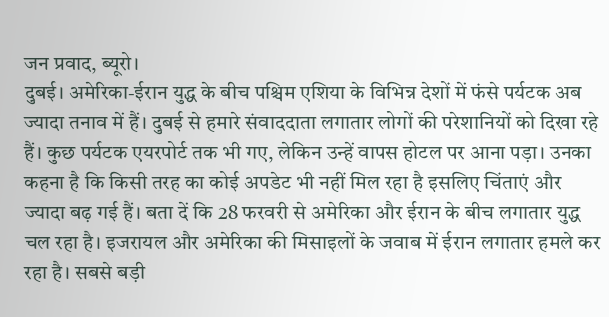जन प्रवाद, ब्यूरो।
दुबई। अमेरिका-ईरान युद्ध के बीच पश्चिम एशिया के विभिन्न देशों में फंसे पर्यटक अब ज्यादा तनाव में हैं। दुबई से हमारे संवाददाता लगातार लोगों की परेशानियों को दिखा रहे हैं। कुछ पर्यटक एयरपोर्ट तक भी गए, लेकिन उन्हें वापस होटल पर आना पड़ा। उनका कहना है कि किसी तरह का कोई अपडेट भी नहीं मिल रहा है इसलिए चिंताएं और ज्यादा बढ़ गई हैं। बता दें कि 28 फरवरी से अमेरिका और ईरान के बीच लगातार युद्ध चल रहा है। इजरायल और अमेरिका की मिसाइलों के जवाब में ईरान लगातार हमले कर रहा है। सबसे बड़ी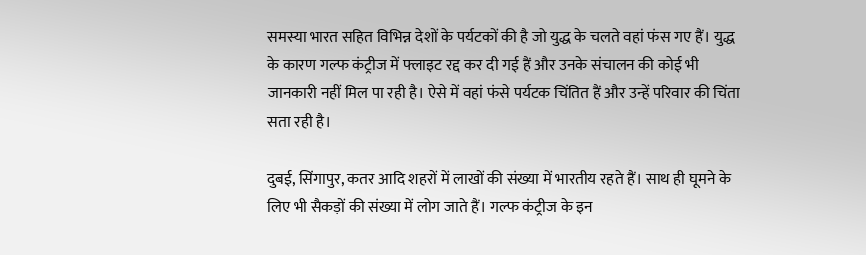समस्या भारत सहित विभिन्न देशों के पर्यटकों की है जो युद्ध के चलते वहां फंस गए हैं। युद्ध के कारण गल्फ कंट्रीज में फ्लाइट रद्द कर दी गई हैं और उनके संचालन की कोई भी जानकारी नहीं मिल पा रही है। ऐसे में वहां फंसे पर्यटक चिंतित हैं और उन्हें परिवार की चिंता सता रही है।

दुबई, सिंगापुर, कतर आदि शहरों में लाखों की संख्या में भारतीय रहते हैं। साथ ही घूमने के लिए भी सैकड़ों की संख्या में लोग जाते हैं। गल्फ कंट्रीज के इन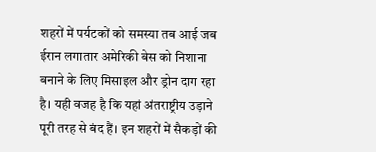शहरों में पर्यटकों को समस्या तब आई जब ईरान लगातार अमेरिकी बेस को निशाना बनाने के लिए मिसाइल और ड्रोन दाग रहा है। यही वजह है कि यहां अंतराष्ट्रीय उड़ाने पूरी तरह से बंद हैं। इन शहरों में सैकड़ों की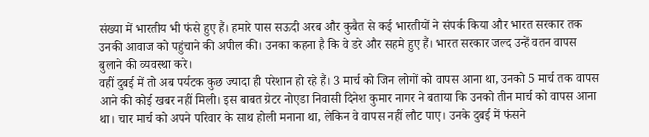संख्या में भारतीय भी फंसे हुए हैं। हमारे पास सऊदी अरब और कुबैत से कई भारतीयों ने संपर्क किया और भारत सरकार तक उनकी आवाज को पहुंचाने की अपील की। उनका कहना है कि वे डरे और सहमे हुए हैं। भारत सरकार जल्द उन्हें वतन वापस बुलाने की व्यवस्था करे।
वहीं दुबई में तो अब पर्यटक कुछ ज्यादा ही परेशान हो रहे हैं। 3 मार्च को जिन लोगों को वापस आना था, उनको 5 मार्च तक वापस आने की कोई खबर नहीं मिली। इस बाबत ग्रेटर नोएडा निवासी दिनेश कुमार नागर ने बताया कि उनको तीन मार्च को वापस आना था। चार मार्च को अपने परिवार के साथ होली मनाना था, लेकिन वे वापस नहीं लौट पाए। उनके दुबई में फंसने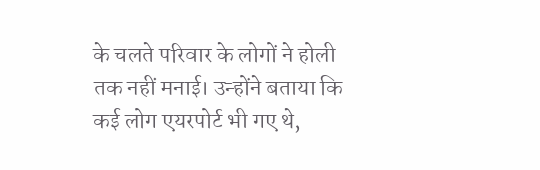के चलते परिवार के लोगों ने होली तक नहीं मनाई। उन्होंने बताया कि कई लोग एयरपोर्ट भी गए थे,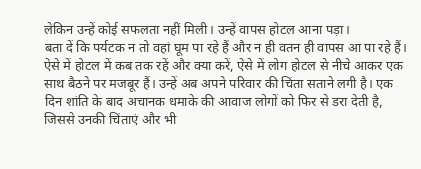लेकिन उन्हें कोई सफलता नहीं मिली। उन्हें वापस होटल आना पड़ा।
बता दें कि पर्यटक न तो वहां घूम पा रहे हैं और न ही वतन ही वापस आ पा रहे हैं। ऐसे में होटल में कब तक रहें और क्या करें, ऐसे में लोग होटल से नीचे आकर एक साथ बैठने पर मजबूर हैं। उन्हें अब अपने परिवार की चिंता सताने लगी है। एक दिन शांति के बाद अचानक धमाके की आवाज लोगों को फिर से डरा देती है, जिससे उनकी चिंताएं और भी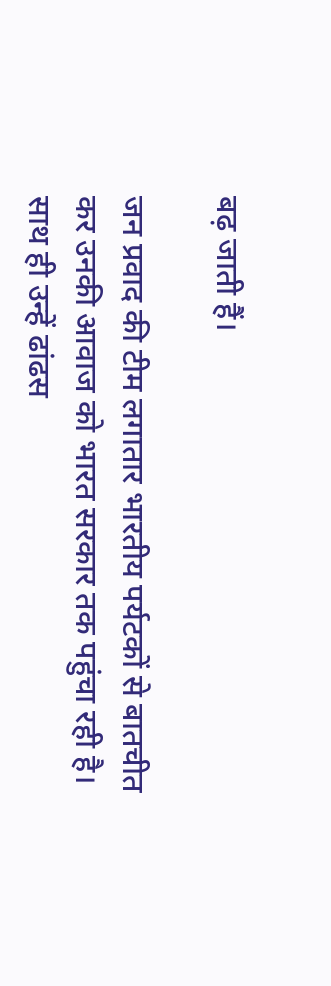बढ़ जाती हैं।

जन प्रवाद की टीम लगातार भारतीय पर्यटकों से बातचीत कर उनकी आवाज को भारत सरकार तक पहुंचा रही है। साथ ही उन्हें ढांढस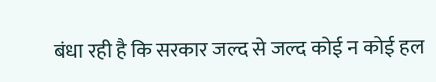बंधा रही है कि सरकार जल्द से जल्द कोई न कोई हल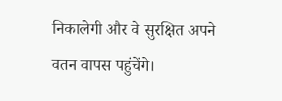निकालेगी और वे सुरक्षित अपने वतन वापस पहुंचेंगे।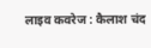लाइव कवरेज : कैलाश चंद